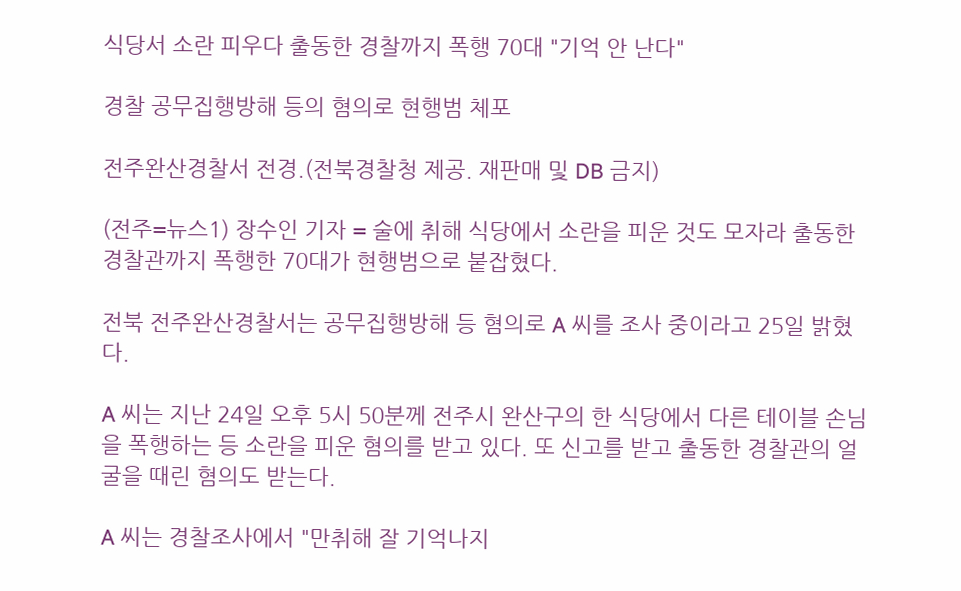식당서 소란 피우다 출동한 경찰까지 폭행 70대 "기억 안 난다"

경찰 공무집행방해 등의 혐의로 현행범 체포

전주완산경찰서 전경.(전북경찰청 제공. 재판매 및 DB 금지)

(전주=뉴스1) 장수인 기자 = 술에 취해 식당에서 소란을 피운 것도 모자라 출동한 경찰관까지 폭행한 70대가 현행범으로 붙잡혔다.

전북 전주완산경찰서는 공무집행방해 등 혐의로 A 씨를 조사 중이라고 25일 밝혔다.

A 씨는 지난 24일 오후 5시 50분께 전주시 완산구의 한 식당에서 다른 테이블 손님을 폭행하는 등 소란을 피운 혐의를 받고 있다. 또 신고를 받고 출동한 경찰관의 얼굴을 때린 혐의도 받는다.

A 씨는 경찰조사에서 "만취해 잘 기억나지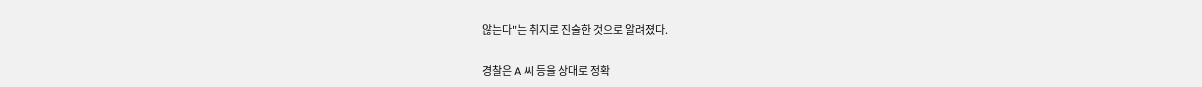않는다"는 취지로 진술한 것으로 알려졌다.

경찰은 A 씨 등을 상대로 정확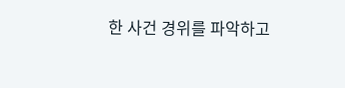한 사건 경위를 파악하고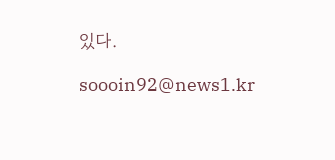있다.

soooin92@news1.kr